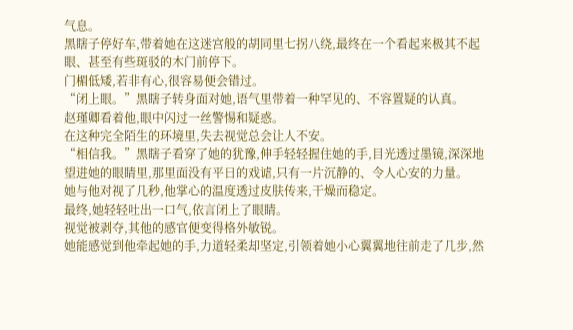气息。
黑瞎子停好车,带着她在这迷宫般的胡同里七拐八绕,最终在一个看起来极其不起眼、甚至有些斑驳的木门前停下。
门楣低矮,若非有心,很容易便会错过。
“闭上眼。”黑瞎子转身面对她,语气里带着一种罕见的、不容置疑的认真。
赵瑾卿看着他,眼中闪过一丝警惕和疑惑。
在这种完全陌生的环境里,失去视觉总会让人不安。
“相信我。”黑瞎子看穿了她的犹豫,伸手轻轻握住她的手,目光透过墨镜,深深地望进她的眼睛里,那里面没有平日的戏谑,只有一片沉静的、令人心安的力量。
她与他对视了几秒,他掌心的温度透过皮肤传来,干燥而稳定。
最终,她轻轻吐出一口气,依言闭上了眼睛。
视觉被剥夺,其他的感官便变得格外敏锐。
她能感觉到他牵起她的手,力道轻柔却坚定,引领着她小心翼翼地往前走了几步,然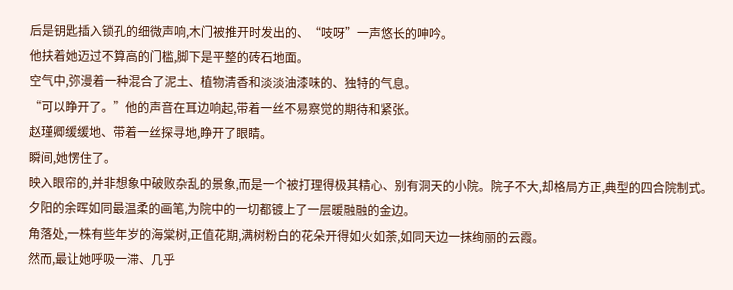后是钥匙插入锁孔的细微声响,木门被推开时发出的、“吱呀”一声悠长的呻吟。
他扶着她迈过不算高的门槛,脚下是平整的砖石地面。
空气中,弥漫着一种混合了泥土、植物清香和淡淡油漆味的、独特的气息。
“可以睁开了。”他的声音在耳边响起,带着一丝不易察觉的期待和紧张。
赵瑾卿缓缓地、带着一丝探寻地,睁开了眼睛。
瞬间,她愣住了。
映入眼帘的,并非想象中破败杂乱的景象,而是一个被打理得极其精心、别有洞天的小院。院子不大,却格局方正,典型的四合院制式。
夕阳的余晖如同最温柔的画笔,为院中的一切都镀上了一层暖融融的金边。
角落处,一株有些年岁的海棠树,正值花期,满树粉白的花朵开得如火如荼,如同天边一抹绚丽的云霞。
然而,最让她呼吸一滞、几乎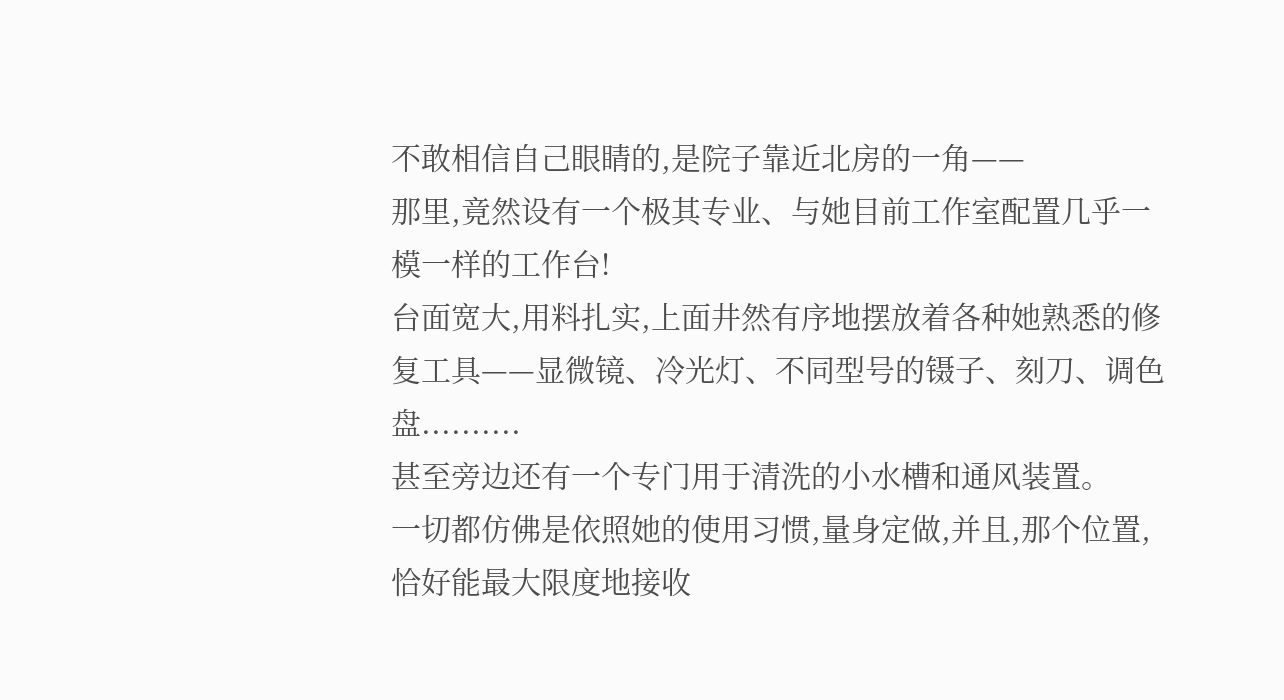不敢相信自己眼睛的,是院子靠近北房的一角——
那里,竟然设有一个极其专业、与她目前工作室配置几乎一模一样的工作台!
台面宽大,用料扎实,上面井然有序地摆放着各种她熟悉的修复工具——显微镜、冷光灯、不同型号的镊子、刻刀、调色盘..........
甚至旁边还有一个专门用于清洗的小水槽和通风装置。
一切都仿佛是依照她的使用习惯,量身定做,并且,那个位置,恰好能最大限度地接收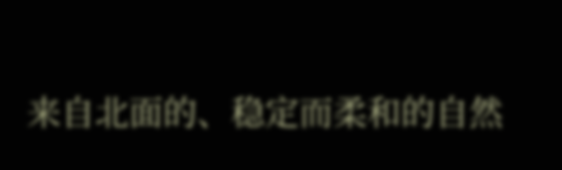来自北面的、稳定而柔和的自然